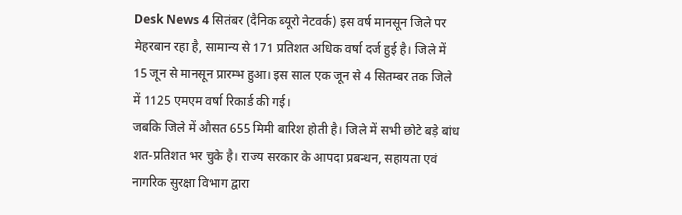Desk News 4 सितंबर (दैनिक ब्यूरो नेटवर्क) इस वर्ष मानसून जिले पर मेहरबान रहा है, सामान्य से 171 प्रतिशत अधिक वर्षा दर्ज हुई है। जिले में 15 जून से मानसून प्रारम्भ हुआ। इस साल एक जून से 4 सितम्बर तक जिले में 1125 एमएम वर्षा रिकार्ड की गई।
जबकि जिले में औसत 655 मिमी बारिश होती है। जिले में सभी छोटे बड़े बांध शत-प्रतिशत भर चुके है। राज्य सरकार के आपदा प्रबन्धन, सहायता एवं नागरिक सुरक्षा विभाग द्वारा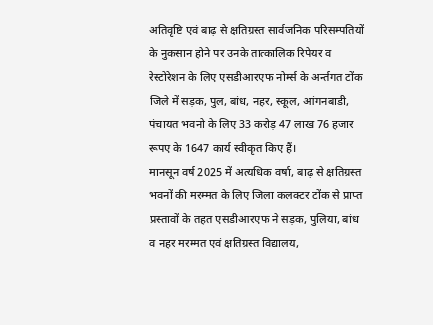अतिवृष्टि एवं बाढ़ से क्षतिग्रस्त सार्वजनिक परिसम्पतियों के नुकसान होने पर उनके तात्कालिक रिपेयर व रेस्टोरेशन के लिए एसडीआरएफ नोर्म्स के अर्न्तगत टोंक जिले में सड़क, पुल, बांध, नहर, स्कूल, आंगनबाडी, पंचायत भवनो के लिए 33 करोड़ 47 लाख 76 हजार रूपए के 1647 कार्य स्वीकृत किए हैं।
मानसून वर्ष 2025 में अत्यधिक वर्षा, बाढ़ से क्षतिग्रस्त भवनों की मरम्मत के लिए जिला कलक्टर टोंक से प्राप्त प्रस्तावों के तहत एसडीआरएफ ने सड़क, पुलिया, बांध व नहर मरम्मत एवं क्षतिग्रस्त विद्यालय,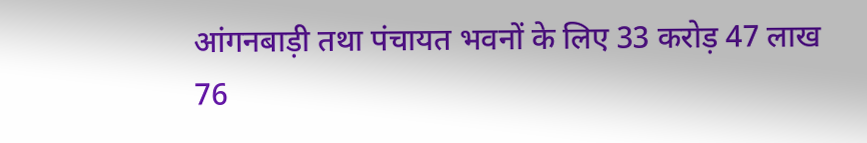आंगनबाड़ी तथा पंचायत भवनों के लिए 33 करोड़ 47 लाख 76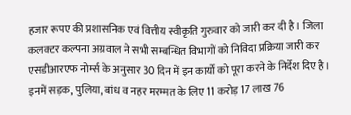हजार रूपए की प्रशासनिक एवं वित्तीय स्वीकृति गुरुवार को जारी कर दी है। जिला कलक्टर कल्पना अग्रवाल ने सभी सम्बन्धित विभागों को निविदा प्रक्रिया जारी कर एसडीआरएफ नोर्म्स के अनुसार 30 दिन में इन कार्यो को पूरा करने के निर्देश दिए है।
इनमें सड़क, पुलिया, बांध व नहर मरम्मत के लिए 11 करोड़ 17 लाख 76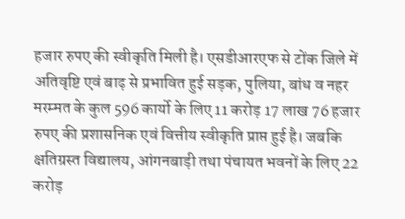हजार रुपए की स्वीकृति मिली है। एसडीआरएफ से टोंक जिले में अतिवृष्टि एवं बाढ़ से प्रभावित हुई सड़क, पुलिया, बांध व नहर मरम्मत के कुल 596 कार्यो के लिए 11 करोड़ 17 लाख 76 हजार रुपए की प्रशासनिक एवं वित्तीय स्वीकृति प्राप्त हुई है। जबकि क्षतिग्रस्त विद्यालय, आंगनबाड़ी तथा पंचायत भवनों के लिए 22 करोड़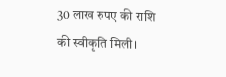30 लाख रुपए की राशि की स्वीकृति मिली।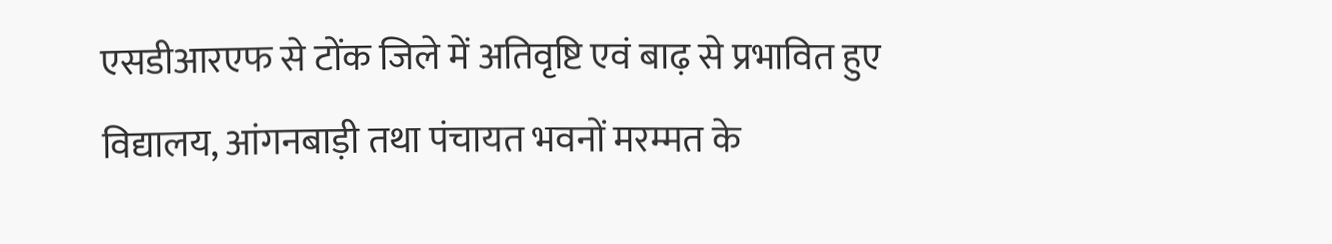एसडीआरएफ से टोंक जिले में अतिवृष्टि एवं बाढ़ से प्रभावित हुए विद्यालय, आंगनबाड़ी तथा पंचायत भवनों मरम्मत के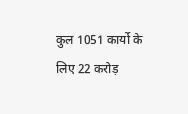कुल 1051 कार्यो के लिए 22 करोड़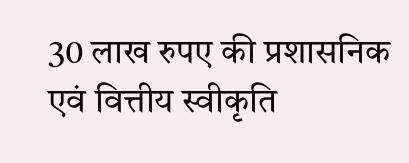30 लाख रुपए की प्रशासनिक एवं वित्तीय स्वीकृति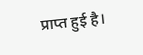प्राप्त हुई है।